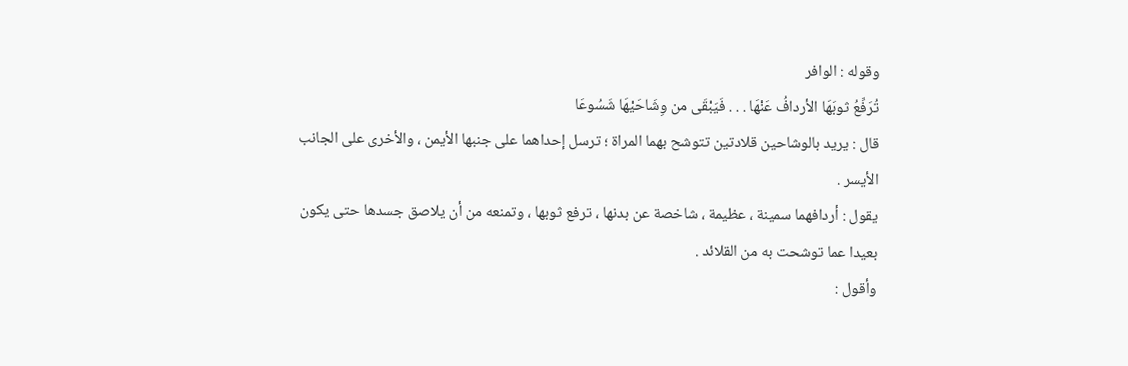وقوله : الوافر
تُرَفِّعُ ثوبَهَا الأردافُ عَنْهَا . . . فَيَبْقَى من وِشَاحَيْهَا شَسُوعَا
قال : يريد بالوشاحين قلادتين تتوشح بهما المراة ؛ ترسل إحداهما على جنبها الأيمن ، والأخرى على الجانب الأيسر .
يقول : أردافهما سمينة ، عظيمة ، شاخصة عن بدنها ، ترفع ثوبها ، وتمنعه من أن يلاصق جسدها حتى يكون بعيدا عما توشحت به من القلائد .
وأقول :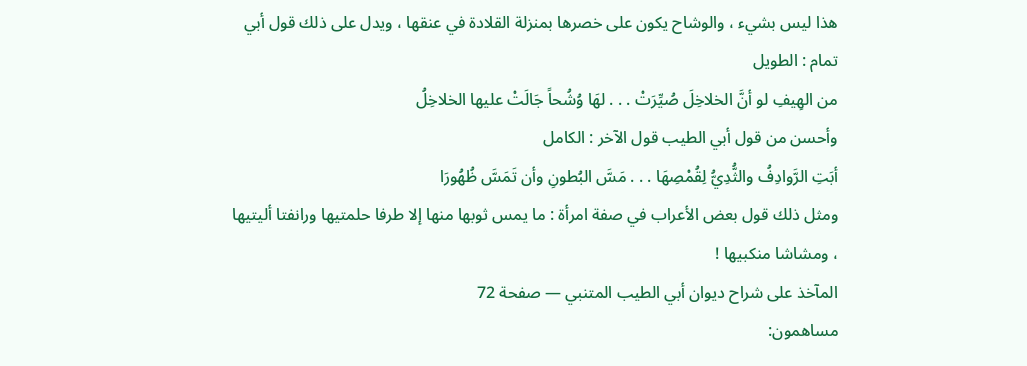هذا ليس بشيء ، والوشاح يكون على خصرها بمنزلة القلادة في عنقها ، ويدل على ذلك قول أبي تمام : الطويل
من الهِيفِ لو أنَّ الخلاخِلَ صُيِّرَتْ . . . لهَا وُشُحاً جَالَتْ عليها الخلاخِلُ
وأحسن من قول أبي الطيب قول الآخر : الكامل
أبَتِ الرَّوادِفُ والثُّدِيُّ لِقُمْصِهَا . . . مَسَّ البُطونِ وأن تَمَسَّ ظُهُورَا
ومثل ذلك قول بعض الأعراب في صفة امرأة : ما يمس ثوبها منها إلا طرفا حلمتيها ورانفتا أليتيها ، ومشاشا منكبيها !
المآخذ على شراح ديوان أبي الطيب المتنبي — صفحة 72
مساهمون: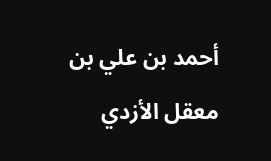أحمد بن علي بن معقل الأزدي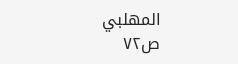المهلبي
ص٧٢